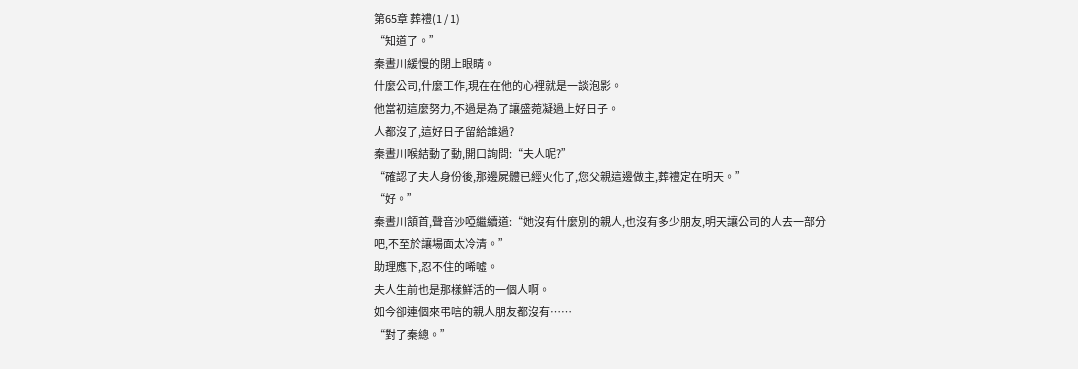第65章 葬禮(1 / 1)
“知道了。”
秦晝川緩慢的閉上眼睛。
什麼公司,什麼工作,現在在他的心裡就是一談泡影。
他當初這麼努力,不過是為了讓盛菀凝過上好日子。
人都沒了,這好日子留給誰過?
秦晝川喉結動了動,開口詢問:“夫人呢?”
“確認了夫人身份後,那邊屍體已經火化了,您父親這邊做主,葬禮定在明天。”
“好。”
秦晝川頷首,聲音沙啞繼續道:“她沒有什麼別的親人,也沒有多少朋友,明天讓公司的人去一部分吧,不至於讓場面太冷清。”
助理應下,忍不住的唏噓。
夫人生前也是那樣鮮活的一個人啊。
如今卻連個來弔唁的親人朋友都沒有……
“對了秦總。”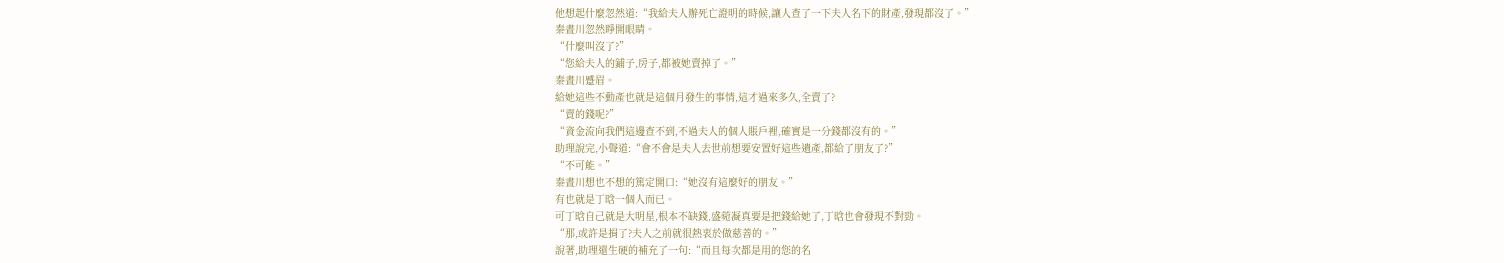他想起什麼忽然道:“我給夫人辦死亡證明的時候,讓人查了一下夫人名下的財產,發現都沒了。”
秦晝川忽然睜開眼睛。
“什麼叫沒了?”
“您給夫人的鋪子,房子,都被她賣掉了。”
秦晝川蹙眉。
給她這些不動產也就是這個月發生的事情,這才過來多久,全賣了?
“賣的錢呢?”
“資金流向我們這邊查不到,不過夫人的個人賬戶裡,確實是一分錢都沒有的。”
助理說完,小聲道:“會不會是夫人去世前想要安置好這些遺產,都給了朋友了?”
“不可能。”
秦晝川想也不想的篤定開口:“她沒有這麼好的朋友。”
有也就是丁晗一個人而已。
可丁晗自己就是大明星,根本不缺錢,盛菀凝真要是把錢給她了,丁晗也會發現不對勁。
“那,或許是捐了?夫人之前就很熱衷於做慈善的。”
說著,助理還生硬的補充了一句:“而且每次都是用的您的名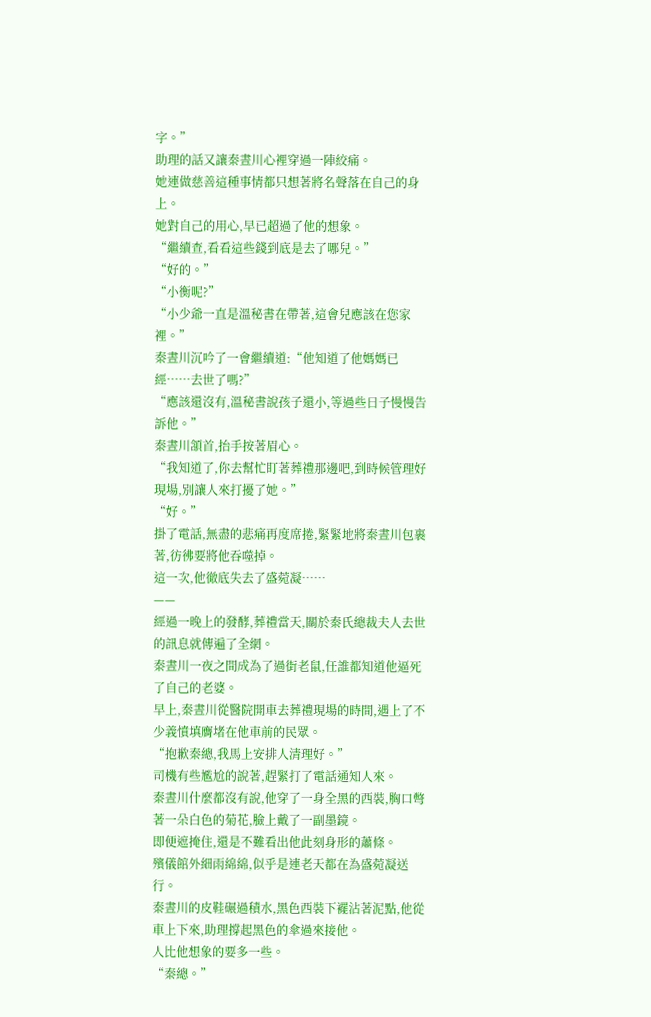字。”
助理的話又讓秦晝川心裡穿過一陣絞痛。
她連做慈善這種事情都只想著將名聲落在自己的身上。
她對自己的用心,早已超過了他的想象。
“繼續查,看看這些錢到底是去了哪兒。”
“好的。”
“小衡呢?”
“小少爺一直是溫秘書在帶著,這會兒應該在您家裡。”
秦晝川沉吟了一會繼續道:“他知道了他媽媽已經……去世了嗎?”
“應該還沒有,溫秘書說孩子還小,等過些日子慢慢告訴他。”
秦晝川頷首,抬手按著眉心。
“我知道了,你去幫忙盯著葬禮那邊吧,到時候管理好現場,別讓人來打擾了她。”
“好。”
掛了電話,無盡的悲痛再度席捲,緊緊地將秦晝川包裹著,彷彿要將他吞噬掉。
這一次,他徹底失去了盛菀凝……
——
經過一晚上的發酵,葬禮當天,關於秦氏總裁夫人去世的訊息就傳遍了全網。
秦晝川一夜之間成為了過街老鼠,任誰都知道他逼死了自己的老婆。
早上,秦晝川從醫院開車去葬禮現場的時間,遇上了不少義憤填膺堵在他車前的民眾。
“抱歉秦總,我馬上安排人清理好。”
司機有些尷尬的說著,趕緊打了電話通知人來。
秦晝川什麼都沒有說,他穿了一身全黑的西裝,胸口彆著一朵白色的菊花,臉上戴了一副墨鏡。
即便遮掩住,還是不難看出他此刻身形的蕭條。
殯儀館外細雨綿綿,似乎是連老天都在為盛菀凝送行。
秦晝川的皮鞋碾過積水,黑色西裝下襬沾著泥點,他從車上下來,助理撐起黑色的傘過來接他。
人比他想象的要多一些。
“秦總。”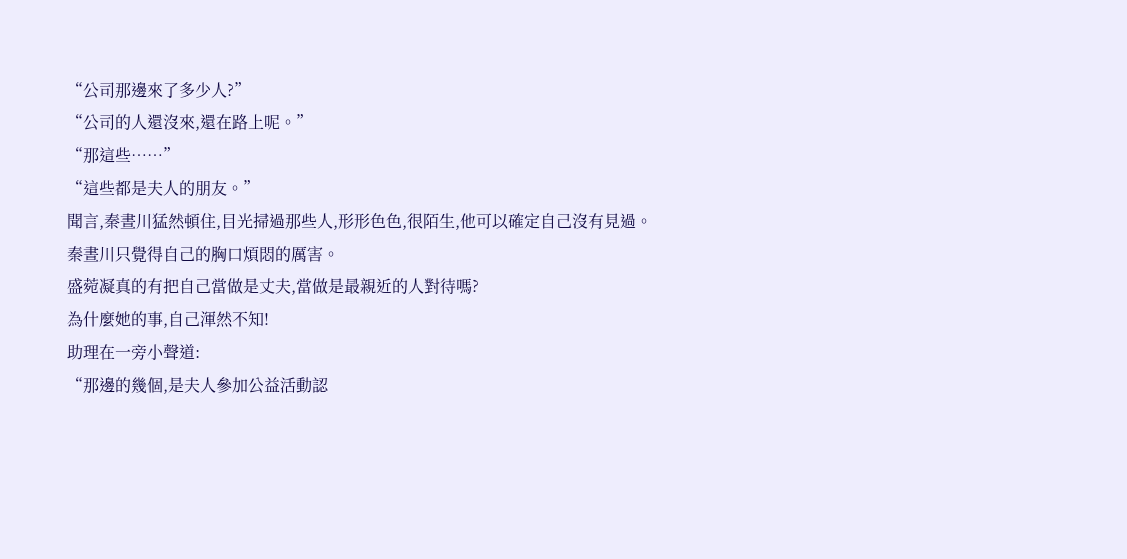“公司那邊來了多少人?”
“公司的人還沒來,還在路上呢。”
“那這些……”
“這些都是夫人的朋友。”
聞言,秦晝川猛然頓住,目光掃過那些人,形形色色,很陌生,他可以確定自己沒有見過。
秦晝川只覺得自己的胸口煩悶的厲害。
盛菀凝真的有把自己當做是丈夫,當做是最親近的人對待嗎?
為什麼她的事,自己渾然不知!
助理在一旁小聲道:
“那邊的幾個,是夫人參加公益活動認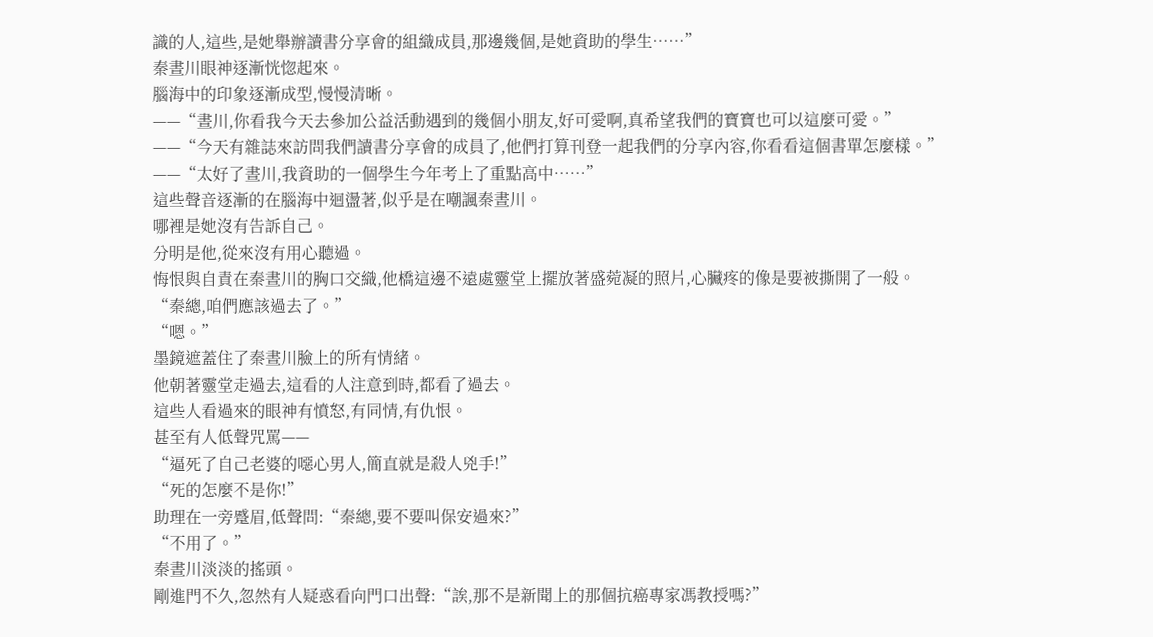識的人,這些,是她舉辦讀書分享會的組織成員,那邊幾個,是她資助的學生……”
秦晝川眼神逐漸恍惚起來。
腦海中的印象逐漸成型,慢慢清晰。
——“晝川,你看我今天去參加公益活動遇到的幾個小朋友,好可愛啊,真希望我們的寶寶也可以這麼可愛。”
——“今天有雜誌來訪問我們讀書分享會的成員了,他們打算刊登一起我們的分享內容,你看看這個書單怎麼樣。”
——“太好了晝川,我資助的一個學生今年考上了重點高中……”
這些聲音逐漸的在腦海中迴盪著,似乎是在嘲諷秦晝川。
哪裡是她沒有告訴自己。
分明是他,從來沒有用心聽過。
悔恨與自責在秦晝川的胸口交織,他橋這邊不遠處靈堂上擺放著盛菀凝的照片,心臟疼的像是要被撕開了一般。
“秦總,咱們應該過去了。”
“嗯。”
墨鏡遮蓋住了秦晝川臉上的所有情緒。
他朝著靈堂走過去,這看的人注意到時,都看了過去。
這些人看過來的眼神有憤怒,有同情,有仇恨。
甚至有人低聲咒罵——
“逼死了自己老婆的噁心男人,簡直就是殺人兇手!”
“死的怎麼不是你!”
助理在一旁蹙眉,低聲問:“秦總,要不要叫保安過來?”
“不用了。”
秦晝川淡淡的搖頭。
剛進門不久,忽然有人疑惑看向門口出聲:“誒,那不是新聞上的那個抗癌專家馮教授嗎?”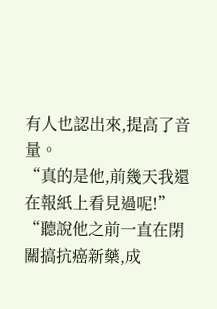有人也認出來,提高了音量。
“真的是他,前幾天我還在報紙上看見過呢!”
“聽說他之前一直在閉關搞抗癌新藥,成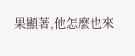果顯著,他怎麼也來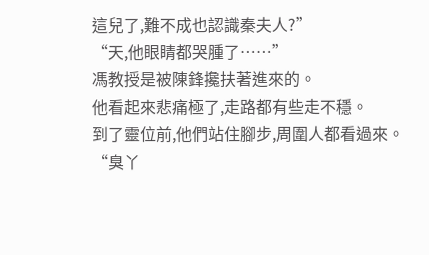這兒了,難不成也認識秦夫人?”
“天,他眼睛都哭腫了……”
馮教授是被陳鋒攙扶著進來的。
他看起來悲痛極了,走路都有些走不穩。
到了靈位前,他們站住腳步,周圍人都看過來。
“臭丫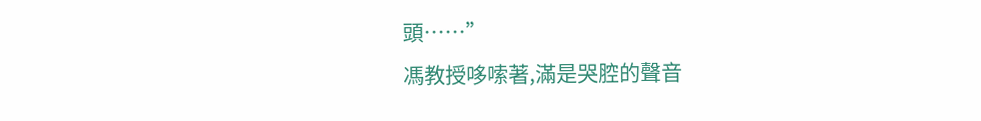頭……”
馮教授哆嗦著,滿是哭腔的聲音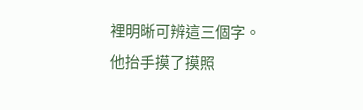裡明晰可辨這三個字。
他抬手摸了摸照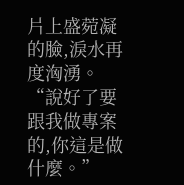片上盛菀凝的臉,淚水再度洶湧。
“說好了要跟我做專案的,你這是做什麼。”